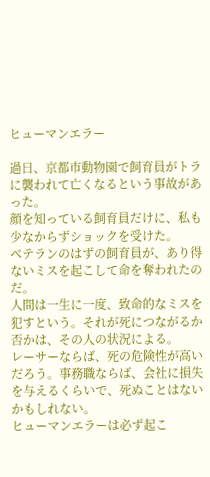ヒューマンエラー

過日、京都市動物園で飼育員がトラに襲われて亡くなるという事故があった。
顔を知っている飼育員だけに、私も少なからずショックを受けた。
ベテランのはずの飼育員が、あり得ないミスを起こして命を奪われたのだ。
人間は一生に一度、致命的なミスを犯すという。それが死につながるか否かは、その人の状況による。
レーサーならば、死の危険性が高いだろう。事務職ならば、会社に損失を与えるくらいで、死ぬことはないかもしれない。
ヒューマンエラーは必ず起こ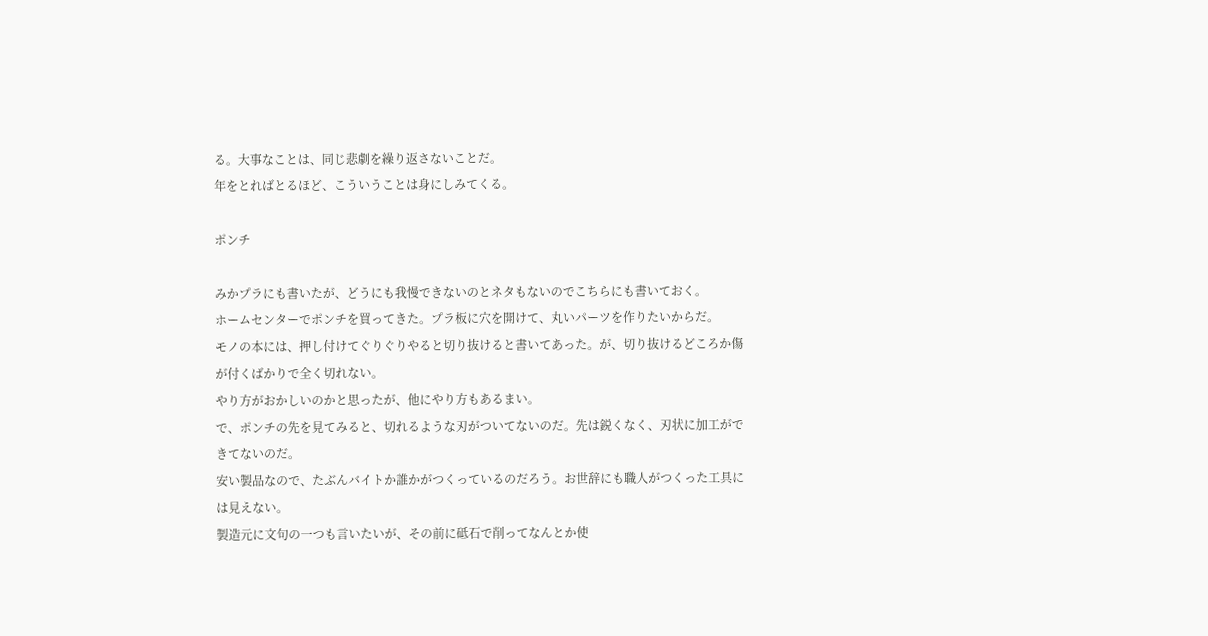る。大事なことは、同じ悲劇を繰り返さないことだ。
年をとればとるほど、こういうことは身にしみてくる。

ポンチ

みかプラにも書いたが、どうにも我慢できないのとネタもないのでこちらにも書いておく。
ホームセンターでポンチを買ってきた。プラ板に穴を開けて、丸いパーツを作りたいからだ。
モノの本には、押し付けてぐりぐりやると切り抜けると書いてあった。が、切り抜けるどころか傷が付くばかりで全く切れない。
やり方がおかしいのかと思ったが、他にやり方もあるまい。
で、ポンチの先を見てみると、切れるような刃がついてないのだ。先は鋭くなく、刃状に加工ができてないのだ。
安い製品なので、たぶんバイトか誰かがつくっているのだろう。お世辞にも職人がつくった工具には見えない。
製造元に文句の一つも言いたいが、その前に砥石で削ってなんとか使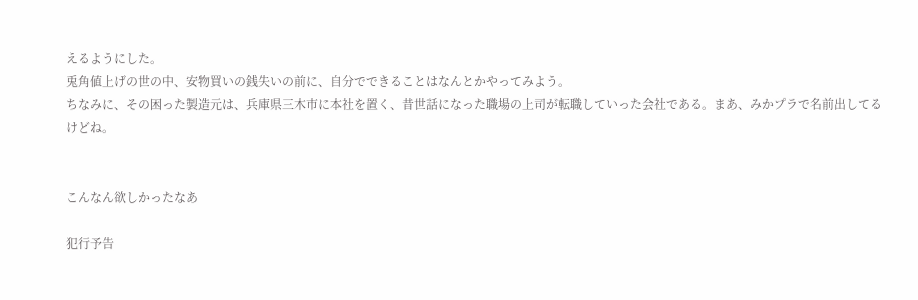えるようにした。
兎角値上げの世の中、安物買いの銭失いの前に、自分でできることはなんとかやってみよう。
ちなみに、その困った製造元は、兵庫県三木市に本社を置く、昔世話になった職場の上司が転職していった会社である。まあ、みかプラで名前出してるけどね。


こんなん欲しかったなあ

犯行予告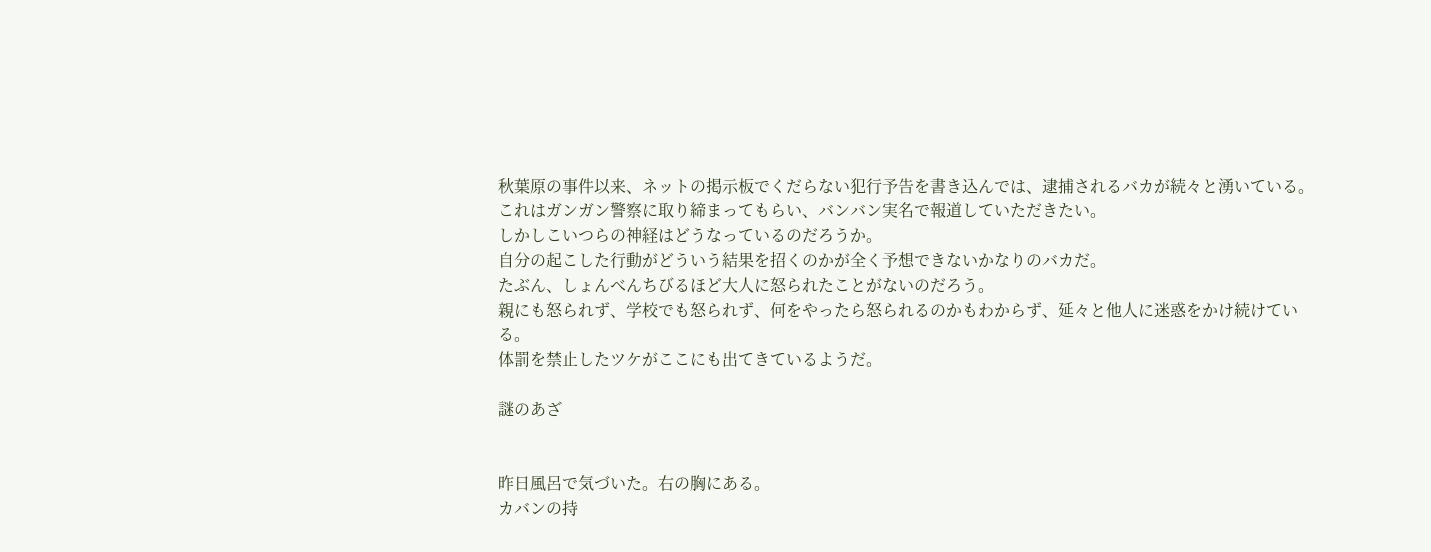秋葉原の事件以来、ネットの掲示板でくだらない犯行予告を書き込んでは、逮捕されるバカが続々と湧いている。
これはガンガン警察に取り締まってもらい、バンバン実名で報道していただきたい。
しかしこいつらの神経はどうなっているのだろうか。
自分の起こした行動がどういう結果を招くのかが全く予想できないかなりのバカだ。
たぶん、しょんべんちびるほど大人に怒られたことがないのだろう。
親にも怒られず、学校でも怒られず、何をやったら怒られるのかもわからず、延々と他人に迷惑をかけ続けている。
体罰を禁止したツケがここにも出てきているようだ。

謎のあざ


昨日風呂で気づいた。右の胸にある。
カバンの持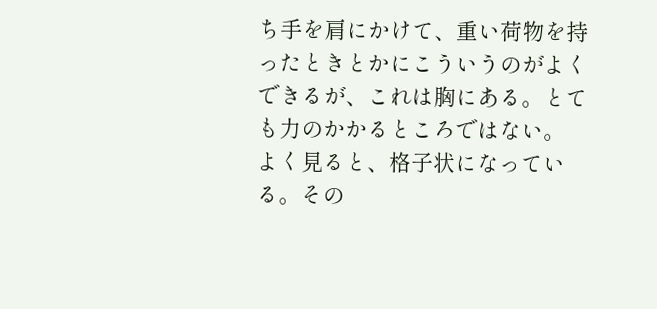ち手を肩にかけて、重い荷物を持ったときとかにこういうのがよくできるが、これは胸にある。とても力のかかるところではない。
よく見ると、格子状になっている。その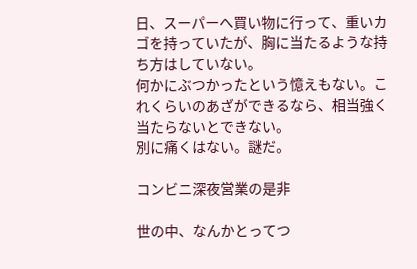日、スーパーへ買い物に行って、重いカゴを持っていたが、胸に当たるような持ち方はしていない。
何かにぶつかったという憶えもない。これくらいのあざができるなら、相当強く当たらないとできない。
別に痛くはない。謎だ。

コンビニ深夜営業の是非

世の中、なんかとってつ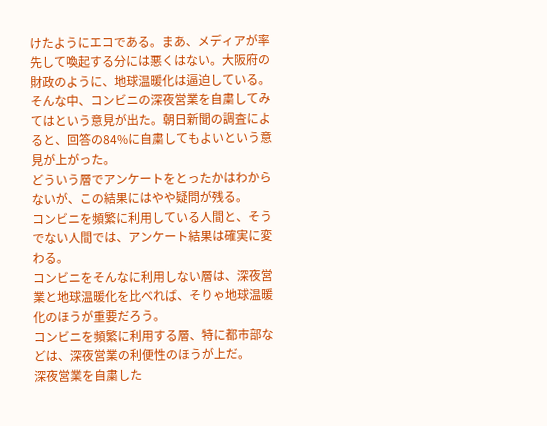けたようにエコである。まあ、メディアが率先して喚起する分には悪くはない。大阪府の財政のように、地球温暖化は逼迫している。
そんな中、コンビニの深夜営業を自粛してみてはという意見が出た。朝日新聞の調査によると、回答の84%に自粛してもよいという意見が上がった。
どういう層でアンケートをとったかはわからないが、この結果にはやや疑問が残る。
コンビニを頻繁に利用している人間と、そうでない人間では、アンケート結果は確実に変わる。
コンビニをそんなに利用しない層は、深夜営業と地球温暖化を比べれば、そりゃ地球温暖化のほうが重要だろう。
コンビニを頻繁に利用する層、特に都市部などは、深夜営業の利便性のほうが上だ。
深夜営業を自粛した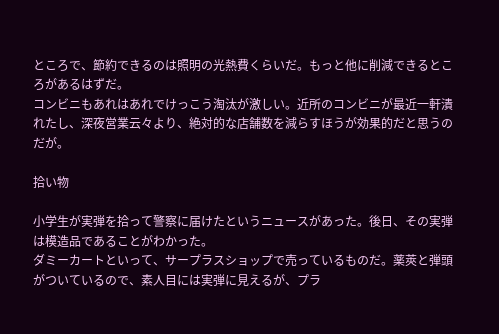ところで、節約できるのは照明の光熱費くらいだ。もっと他に削減できるところがあるはずだ。
コンビニもあれはあれでけっこう淘汰が激しい。近所のコンビニが最近一軒潰れたし、深夜営業云々より、絶対的な店舗数を減らすほうが効果的だと思うのだが。

拾い物

小学生が実弾を拾って警察に届けたというニュースがあった。後日、その実弾は模造品であることがわかった。
ダミーカートといって、サープラスショップで売っているものだ。薬莢と弾頭がついているので、素人目には実弾に見えるが、プラ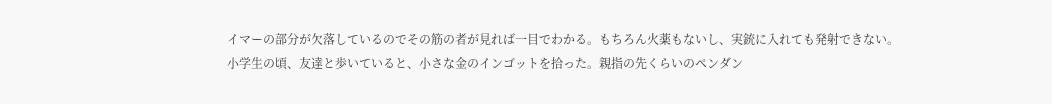イマーの部分が欠落しているのでその筋の者が見れば一目でわかる。もちろん火薬もないし、実銃に入れても発射できない。
小学生の頃、友達と歩いていると、小さな金のインゴットを拾った。親指の先くらいのペンダン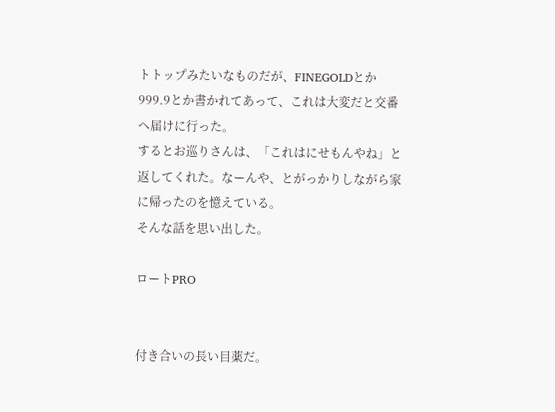トトップみたいなものだが、FINEGOLDとか999.9とか書かれてあって、これは大変だと交番へ届けに行った。
するとお巡りさんは、「これはにせもんやね」と返してくれた。なーんや、とがっかりしながら家に帰ったのを憶えている。
そんな話を思い出した。

ロートPRO


付き合いの長い目薬だ。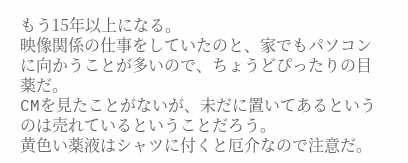もう15年以上になる。
映像関係の仕事をしていたのと、家でもパソコンに向かうことが多いので、ちょうどぴったりの目薬だ。
CMを見たことがないが、未だに置いてあるというのは売れているということだろう。
黄色い薬液はシャツに付くと厄介なので注意だ。